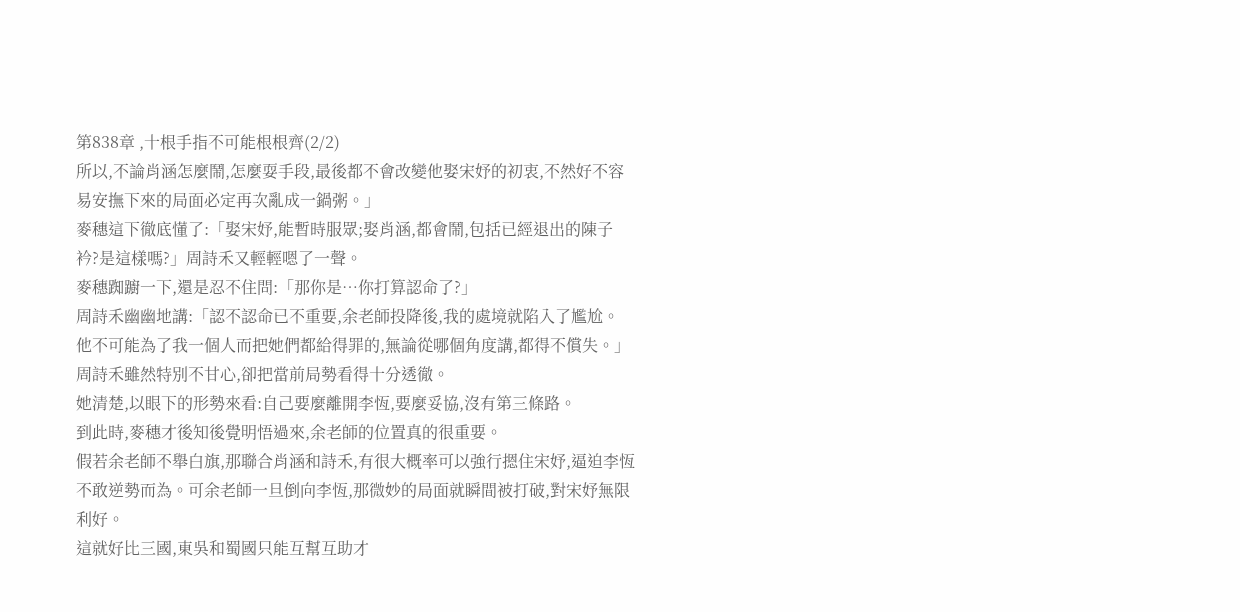第838章 ,十根手指不可能根根齊(2/2)
所以,不論肖涵怎麼鬧,怎麼耍手段,最後都不會改變他娶宋妤的初衷,不然好不容易安撫下來的局面必定再次亂成一鍋粥。」
麥穗這下徹底懂了:「娶宋妤,能暫時服眾;娶肖涵,都會鬧,包括已經退出的陳子衿?是這樣嗎?」周詩禾又輕輕嗯了一聲。
麥穗踟躕一下,還是忍不住問:「那你是…你打算認命了?」
周詩禾幽幽地講:「認不認命已不重要,余老師投降後,我的處境就陷入了尷尬。
他不可能為了我一個人而把她們都給得罪的,無論從哪個角度講,都得不償失。」
周詩禾雖然特別不甘心,卻把當前局勢看得十分透徹。
她清楚,以眼下的形勢來看:自己要麼離開李恆,要麼妥協,沒有第三條路。
到此時,麥穗才後知後覺明悟過來,余老師的位置真的很重要。
假若余老師不舉白旗,那聯合肖涵和詩禾,有很大概率可以強行摁住宋妤,逼迫李恆不敢逆勢而為。可余老師一旦倒向李恆,那微妙的局面就瞬間被打破,對宋妤無限利好。
這就好比三國,東吳和蜀國只能互幫互助才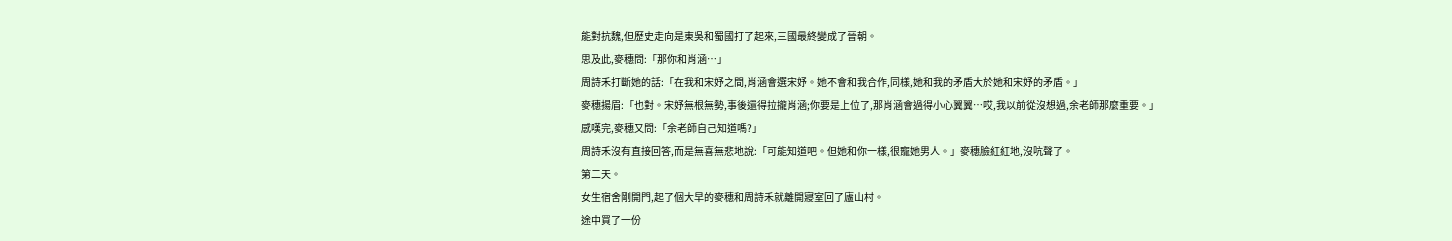能對抗魏,但歷史走向是東吳和蜀國打了起來,三國最終變成了晉朝。
思及此,麥穗問:「那你和肖涵…」
周詩禾打斷她的話:「在我和宋妤之間,肖涵會選宋妤。她不會和我合作,同樣,她和我的矛盾大於她和宋妤的矛盾。」
麥穗揚眉:「也對。宋妤無根無勢,事後還得拉攏肖涵;你要是上位了,那肖涵會過得小心翼翼…哎,我以前從沒想過,余老師那麼重要。」
感嘆完,麥穗又問:「余老師自己知道嗎?」
周詩禾沒有直接回答,而是無喜無悲地說:「可能知道吧。但她和你一樣,很寵她男人。」麥穗臉紅紅地,沒吭聲了。
第二天。
女生宿舍剛開門,起了個大早的麥穗和周詩禾就離開寢室回了廬山村。
途中買了一份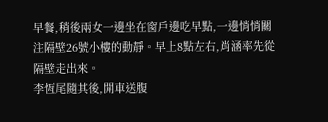早餐,稍後兩女一邊坐在窗戶邊吃早點,一邊悄悄關注隔壁26號小樓的動靜。早上8點左右,肖涵率先從隔壁走出來。
李恆尾隨其後,開車送腹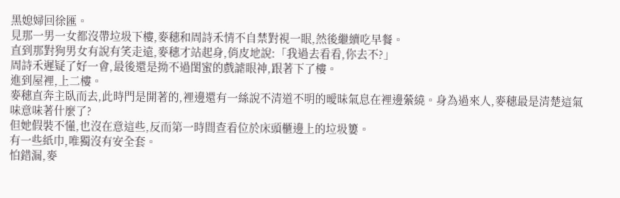黑媳婦回徐匯。
見那一男一女都沒帶垃圾下樓,麥穗和周詩禾情不自禁對視一眼,然後繼續吃早餐。
直到那對狗男女有說有笑走遠,麥穗才站起身,俏皮地說:「我過去看看,你去不?」
周詩禾遲疑了好一會,最後還是拗不過閨蜜的戲謔眼神,跟著下了樓。
進到屋裡,上二樓。
麥穗直奔主臥而去,此時門是開著的,裡邊還有一絲說不清道不明的曖昧氣息在裡邊縈繞。身為過來人,麥穗最是清楚這氣味意味著什麼了?
但她假裝不懂,也沒在意這些,反而第一時間查看位於床頭櫃邊上的垃圾簍。
有一些紙巾,唯獨沒有安全套。
怕錯漏,麥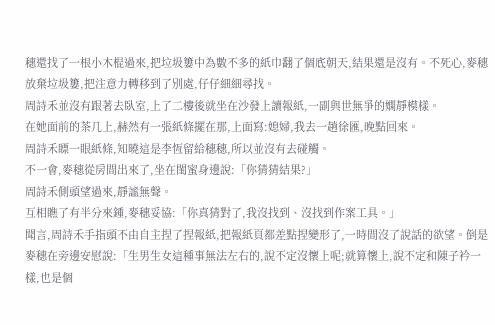穗還找了一根小木棍過來,把垃圾簍中為數不多的紙巾翻了個底朝天,結果還是沒有。不死心,麥穗放棄垃圾簍,把注意力轉移到了別處,仔仔細細尋找。
周詩禾並沒有跟著去臥室,上了二樓後就坐在沙發上讀報紙,一副與世無爭的嫻靜模樣。
在她面前的茶几上,赫然有一張紙條擺在那,上面寫:媳婦,我去一趟徐匯,晚點回來。
周詩禾瞟一眼紙條,知曉這是李恆留給穗穗,所以並沒有去碰觸。
不一會,麥穗從房間出來了,坐在閨蜜身邊說:「你猜猜結果?」
周詩禾側頭望過來,靜謐無聲。
互相瞧了有半分來鍾,麥穗妥協:「你真猜對了,我沒找到、沒找到作案工具。」
聞言,周詩禾手指頭不由自主捏了捏報紙,把報紙頁都差點捏變形了,一時間沒了說話的欲望。倒是麥穗在旁邊安慰說:「生男生女這種事無法左右的,說不定沒懷上呢;就算懷上,說不定和陳子衿一樣,也是個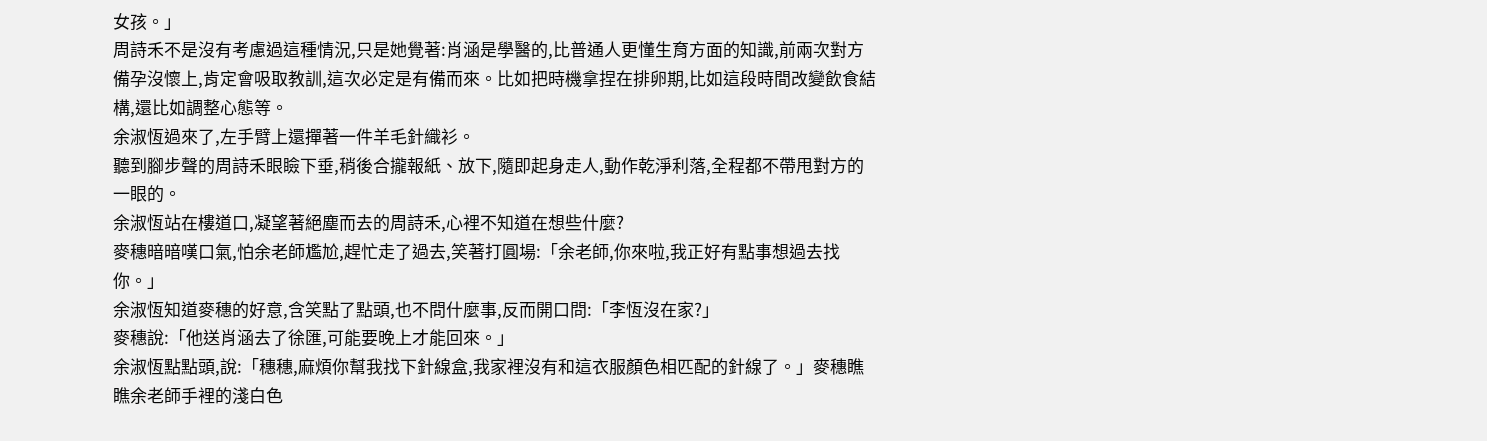女孩。」
周詩禾不是沒有考慮過這種情況,只是她覺著:肖涵是學醫的,比普通人更懂生育方面的知識,前兩次對方備孕沒懷上,肯定會吸取教訓,這次必定是有備而來。比如把時機拿捏在排卵期,比如這段時間改變飲食結構,還比如調整心態等。
余淑恆過來了,左手臂上還撣著一件羊毛針織衫。
聽到腳步聲的周詩禾眼瞼下垂,稍後合攏報紙、放下,隨即起身走人,動作乾淨利落,全程都不帶甩對方的一眼的。
余淑恆站在樓道口,凝望著絕塵而去的周詩禾,心裡不知道在想些什麼?
麥穗暗暗嘆口氣,怕余老師尷尬,趕忙走了過去,笑著打圓場:「余老師,你來啦,我正好有點事想過去找你。」
余淑恆知道麥穗的好意,含笑點了點頭,也不問什麼事,反而開口問:「李恆沒在家?」
麥穗說:「他送肖涵去了徐匯,可能要晚上才能回來。」
余淑恆點點頭,說:「穗穗,麻煩你幫我找下針線盒,我家裡沒有和這衣服顏色相匹配的針線了。」麥穗瞧瞧余老師手裡的淺白色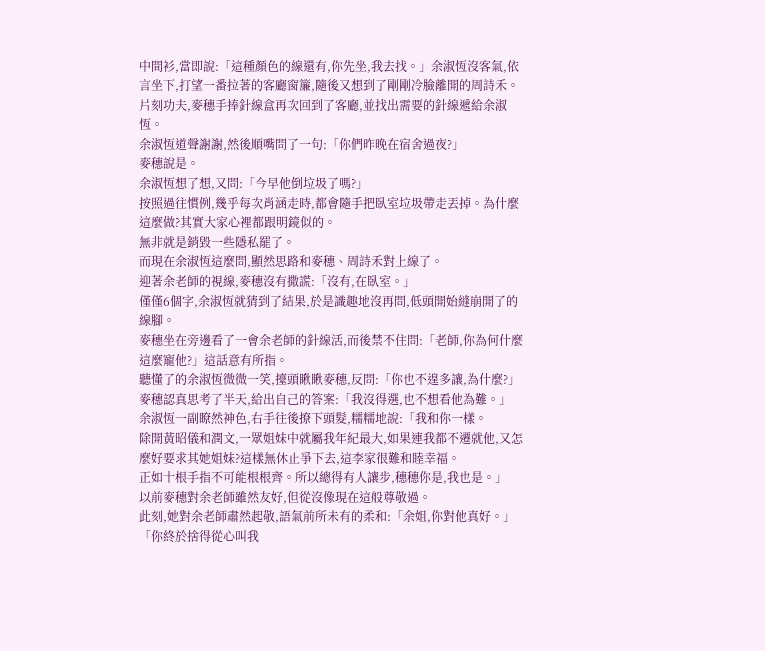中間衫,當即說:「這種顏色的線還有,你先坐,我去找。」余淑恆沒客氣,依言坐下,打望一番拉著的客廳窗簾,隨後又想到了剛剛冷臉離開的周詩禾。片刻功夫,麥穗手捧針線盒再次回到了客廳,並找出需要的針線遞給余淑恆。
余淑恆道聲謝謝,然後順嘴問了一句:「你們昨晚在宿舍過夜?」
麥穗說是。
余淑恆想了想,又問:「今早他倒垃圾了嗎?」
按照過往慣例,幾乎每次肖涵走時,都會隨手把臥室垃圾帶走丟掉。為什麼這麼做?其實大家心裡都跟明鏡似的。
無非就是銷毀一些隱私罷了。
而現在余淑恆這麼問,顯然思路和麥穗、周詩禾對上線了。
迎著余老師的視線,麥穗沒有撒謊:「沒有,在臥室。」
僅僅6個字,余淑恆就猜到了結果,於是識趣地沒再問,低頭開始縫崩開了的線腳。
麥穗坐在旁邊看了一會余老師的針線活,而後禁不住問:「老師,你為何什麼這麼寵他?」這話意有所指。
聽懂了的余淑恆微微一笑,擡頭瞅瞅麥穗,反問:「你也不遑多讓,為什麼?」
麥穗認真思考了半天,給出自己的答案:「我沒得選,也不想看他為難。」
余淑恆一副瞭然神色,右手往後撩下頭髮,糯糯地說:「我和你一樣。
除開黃昭儀和潤文,一眾姐妹中就屬我年紀最大,如果連我都不遷就他,又怎麼好要求其她姐妹?這樣無休止爭下去,這李家很難和睦幸福。
正如十根手指不可能根根齊。所以總得有人讓步,穗穗你是,我也是。」
以前麥穗對余老師雖然友好,但從沒像現在這般尊敬過。
此刻,她對余老師肅然起敬,語氣前所未有的柔和:「余姐,你對他真好。」
「你終於捨得從心叫我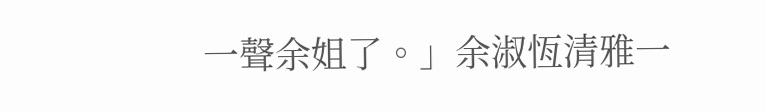一聲余姐了。」余淑恆清雅一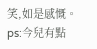笑,如是感慨。
ps:今兒有點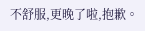不舒服,更晚了啦,抱歉。